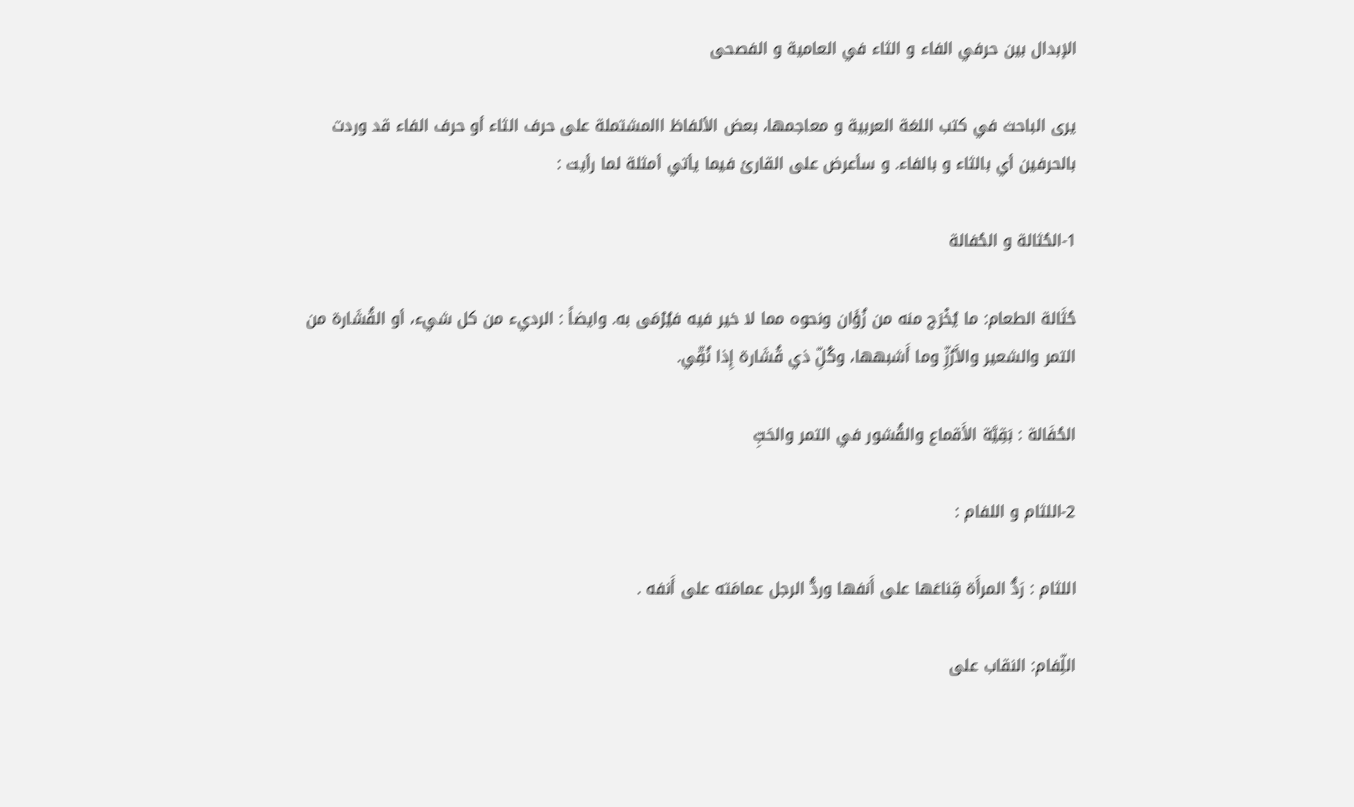الإبدال بین حرفي الفاء و الثاء في العامية و الفصحى

يری الباحث في کتب اللغة العربية و معاجمها، بعض الألفاظ االمشتملة علی حرف الثاء أو حرف الفاء قد وردت بالحرفين أي بالثاء و بالفاء. و سأعرض علی القارئ فيما يأتي أمثلة لما رأيت :

1-الحُثالة و الحُفالة

حُثَالة الطعام: ما يُخْرَج منه من زُؤَان ونحوه مما لا خير فيه فيُرْمَى به. وايضاً : الرديء من كل شيء، أو القُشَارة من التمر والشعير والأَرُزِّ وما أَشبهها، وكُلِّ ذي قُشَارة إِذا نُقِّي.

الحُفَالة : بَقِيَّة الأَقماع والقُشور في التمر والحَبِّ

2-اللثام و اللفام :

اللثام : رَدُّ المرأَة قِناعَها على أَنفها وردُّ الرجل عمامَته على أَنفه .

اللِّفام: النقاب على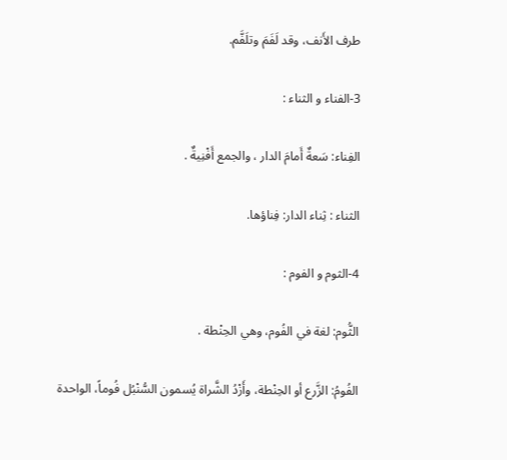طرف الأَنف، وقد لَفَمَ وتلَفَّم.

3-الفناء و الثناء :

الفِناء: سَعةٌ أَمامَ الدار ، والجمع أَفْنِيةٌ .

الثناء : ثِناء الدار: فِناؤها.

4-الثوم و الفوم :

الثُّوم: لغة في الفُوم، وهي الحِنْطة .

الفُومُ: الزَّرع أو الحِنْطة، وأَزْدُ الشَّراة يُسمون السُّنْبُل فُوماً، الواحدة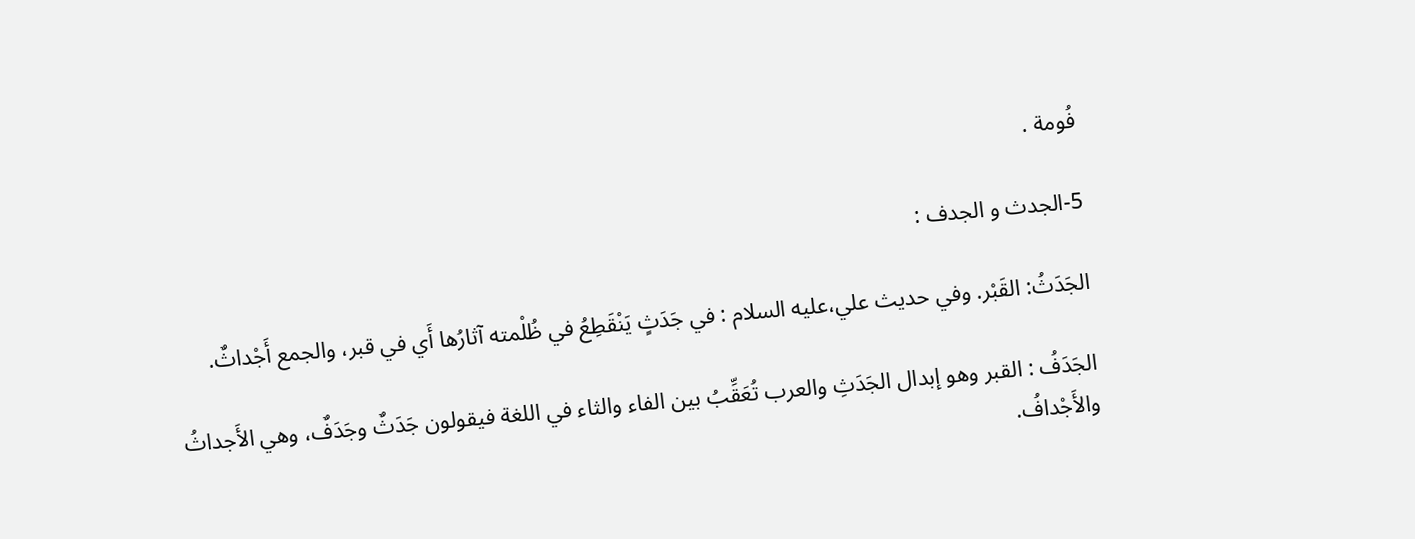فُومة .

5-الجدث و الجدف :

الجَدَثُ: القَبْر. وفي حديث علي،عليه السلام : في جَدَثٍ يَنْقَطِعُ في ظُلْمته آثارُها أَي في قبر، والجمع أَجْداثٌ.

الجَدَفُ : القبر وهو إبدال الجَدَثِ والعرب تُعَقِّبُ بين الفاء والثاء في اللغة فيقولون جَدَثٌ وجَدَفٌ، وهي الأَجداثُ والأَجْدافُ.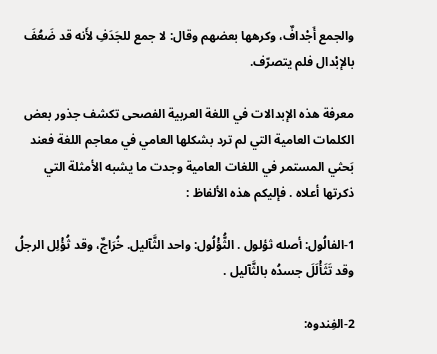والجمع أَجْدافٌ، وكرهها بعضهم وقال: لا جمع للجَدَفِ لأَنه قد ضَعُفَ بالإبْدال فلم يتصرّف.

معرفة هذه الإبدالات في اللغة العربية الفصحی تکشف جذور بعض الکلمات العامية التي لم ترد بشکلها العامي في معاجم اللغة فعند بَحثي المستمر في اللغات العامية وجدت ما يشبه الأمثلة التي ذکرتها أعلاه . فإليكم هذه الألفاظ :

1-الفالُول: أصله ثؤلول . الثُّؤْلُول: واحد الثَّآليل. خُرَاجٌ، وقد ثُؤْلِل الرجلُ وقد تَثَأْلَلَ جسدُه بالثَّآليل .

2-الفِندوه: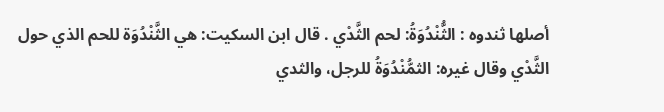أصلها ثندوه : الثُّنْدُوَةُ: لحم الثَّدْي . قال ابن السكيت: هي الثَّنْدُوَة للحم الذي حول الثَّدْي وقال غيره: الثمُّنْدُوَةُ للرجل، والثدي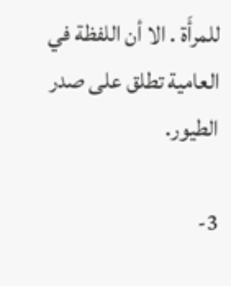للمرأَة . الا أن اللفظة في العامية تطلق علی صدر الطيور.

3-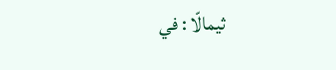ثيمالّا : في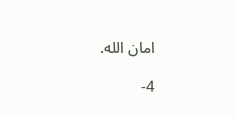امان الله.

4-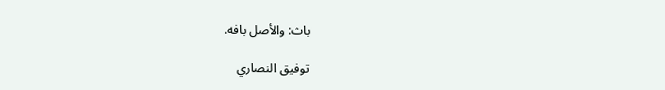باث: والأصل بافه.

توفيق النصاري